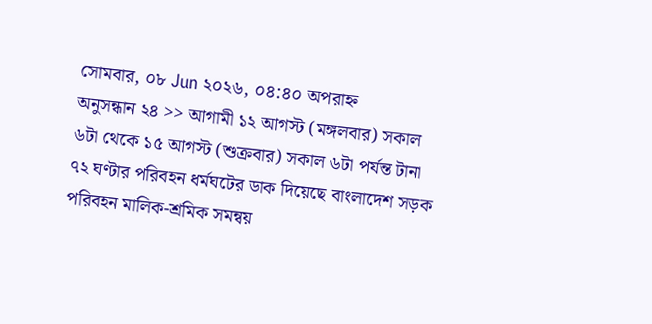সোমবার, ০৮ Jun ২০২৬, ০৪:৪০ অপরাহ্ন
অনুসন্ধান ২৪ >> আগামী ১২ আগস্ট (মঙ্গলবার) সকাল ৬টা থেকে ১৫ আগস্ট (শুক্রবার) সকাল ৬টা পর্যন্ত টানা ৭২ ঘণ্টার পরিবহন ধর্মঘটের ডাক দিয়েছে বাংলাদেশ সড়ক পরিবহন মালিক-শ্রমিক সমন্বয়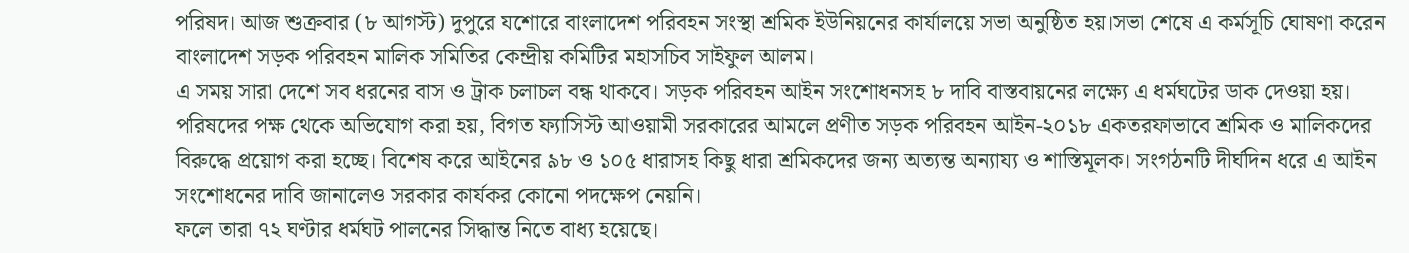পরিষদ। আজ শুক্রবার (৮ আগস্ট) দুপুরে যশোরে বাংলাদেশ পরিবহন সংস্থা শ্রমিক ইউনিয়নের কার্যালয়ে সভা অনুষ্ঠিত হয়।সভা শেষে এ কর্মসূচি ঘোষণা করেন বাংলাদেশ সড়ক পরিবহন মালিক সমিতির কেন্দ্রীয় কমিটির মহাসচিব সাইফুল আলম।
এ সময় সারা দেশে সব ধরনের বাস ও ট্রাক চলাচল বন্ধ থাকবে। সড়ক পরিবহন আইন সংশোধনসহ ৮ দাবি বাস্তবায়নের লক্ষ্যে এ ধর্মঘটের ডাক দেওয়া হয়।
পরিষদের পক্ষ থেকে অভিযোগ করা হয়, বিগত ফ্যাসিস্ট আওয়ামী সরকারের আমলে প্রণীত সড়ক পরিবহন আইন-২০১৮ একতরফাভাবে শ্রমিক ও মালিকদের বিরুদ্ধে প্রয়োগ করা হচ্ছে। বিশেষ করে আইনের ৯৮ ও ১০৫ ধারাসহ কিছু ধারা শ্রমিকদের জন্য অত্যন্ত অন্যায্য ও শাস্তিমূলক। সংগঠনটি দীর্ঘদিন ধরে এ আইন সংশোধনের দাবি জানালেও সরকার কার্যকর কোনো পদক্ষেপ নেয়নি।
ফলে তারা ৭২ ঘণ্টার ধর্মঘট পালনের সিদ্ধান্ত নিতে বাধ্য হয়েছে।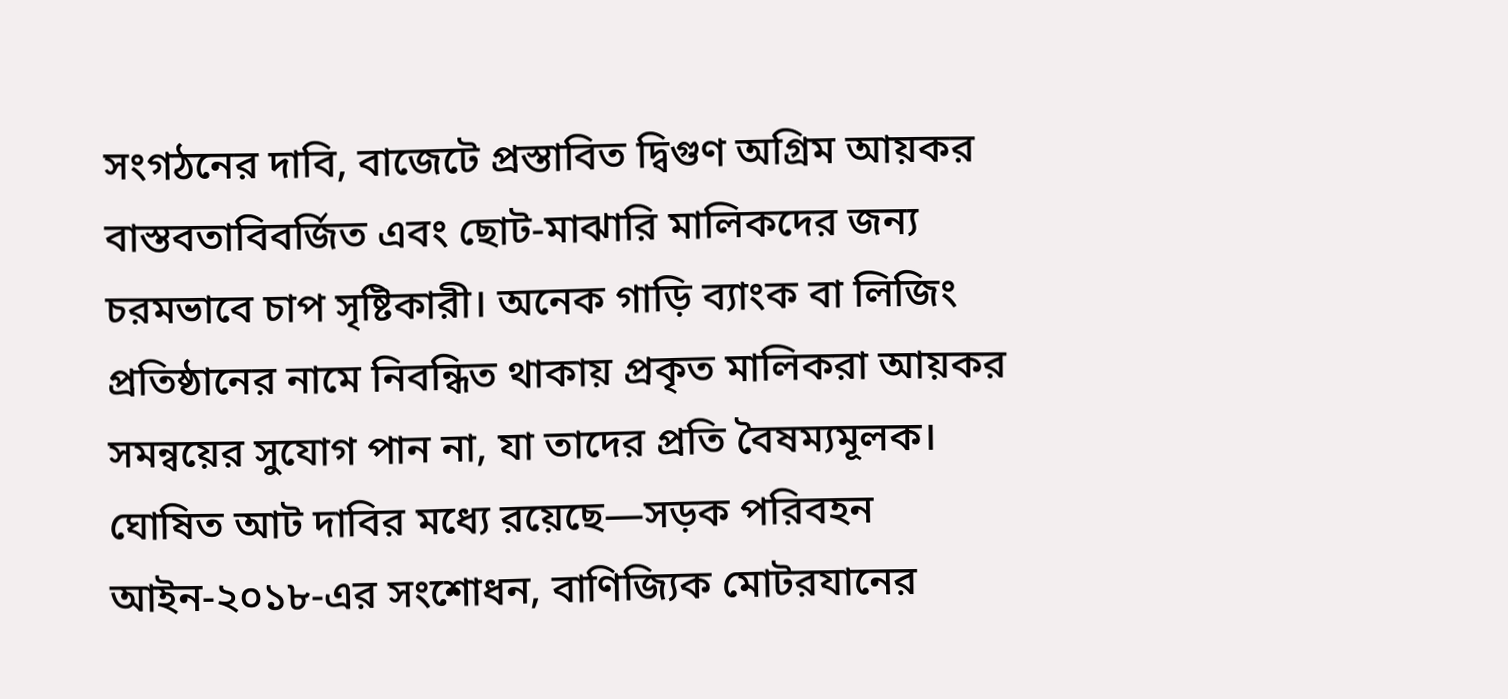সংগঠনের দাবি, বাজেটে প্রস্তাবিত দ্বিগুণ অগ্রিম আয়কর বাস্তবতাবিবর্জিত এবং ছোট-মাঝারি মালিকদের জন্য চরমভাবে চাপ সৃষ্টিকারী। অনেক গাড়ি ব্যাংক বা লিজিং প্রতিষ্ঠানের নামে নিবন্ধিত থাকায় প্রকৃত মালিকরা আয়কর সমন্বয়ের সুযোগ পান না, যা তাদের প্রতি বৈষম্যমূলক।
ঘোষিত আট দাবির মধ্যে রয়েছে—সড়ক পরিবহন আইন-২০১৮-এর সংশোধন, বাণিজ্যিক মোটরযানের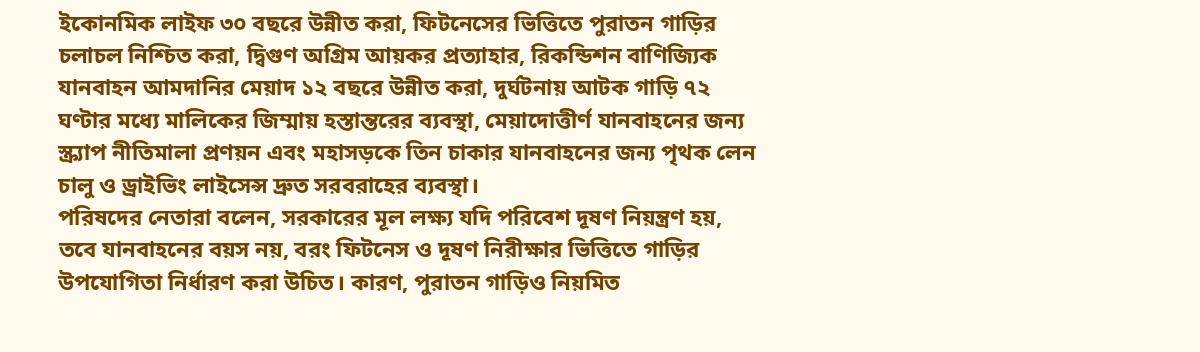ইকোনমিক লাইফ ৩০ বছরে উন্নীত করা, ফিটনেসের ভিত্তিতে পুরাতন গাড়ির চলাচল নিশ্চিত করা, দ্বিগুণ অগ্রিম আয়কর প্রত্যাহার, রিকন্ডিশন বাণিজ্যিক যানবাহন আমদানির মেয়াদ ১২ বছরে উন্নীত করা, দুর্ঘটনায় আটক গাড়ি ৭২ ঘণ্টার মধ্যে মালিকের জিম্মায় হস্তান্তরের ব্যবস্থা, মেয়াদোত্তীর্ণ যানবাহনের জন্য স্ক্র্যাপ নীতিমালা প্রণয়ন এবং মহাসড়কে তিন চাকার যানবাহনের জন্য পৃথক লেন চালু ও ড্রাইভিং লাইসেন্স দ্রুত সরবরাহের ব্যবস্থা।
পরিষদের নেতারা বলেন, সরকারের মূল লক্ষ্য যদি পরিবেশ দূষণ নিয়ন্ত্রণ হয়, তবে যানবাহনের বয়স নয়, বরং ফিটনেস ও দূষণ নিরীক্ষার ভিত্তিতে গাড়ির উপযোগিতা নির্ধারণ করা উচিত। কারণ, পুরাতন গাড়িও নিয়মিত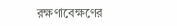রক্ষণাবেক্ষণের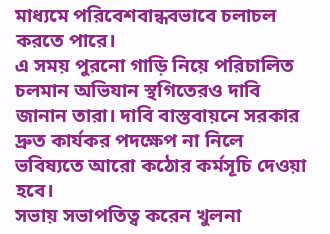মাধ্যমে পরিবেশবান্ধবভাবে চলাচল করতে পারে।
এ সময় পুরনো গাড়ি নিয়ে পরিচালিত চলমান অভিযান স্থগিতেরও দাবি জানান তারা। দাবি বাস্তবায়নে সরকার দ্রুত কার্যকর পদক্ষেপ না নিলে ভবিষ্যতে আরো কঠোর কর্মসূচি দেওয়া হবে।
সভায় সভাপতিত্ব করেন খুলনা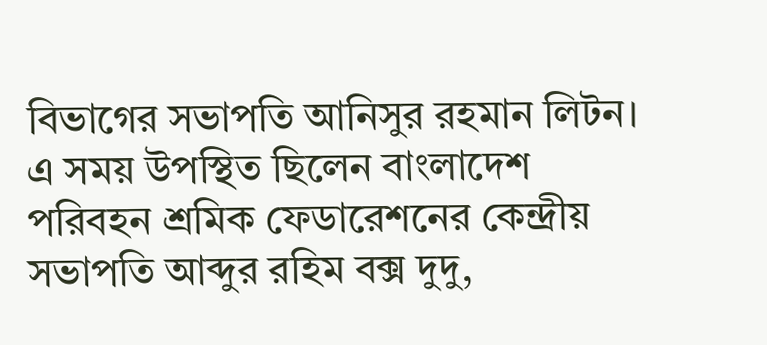বিভাগের সভাপতি আনিসুর রহমান লিটন।
এ সময় উপস্থিত ছিলেন বাংলাদেশ পরিবহন শ্রমিক ফেডারেশনের কেন্দ্রীয় সভাপতি আব্দুর রহিম বক্স দুদু,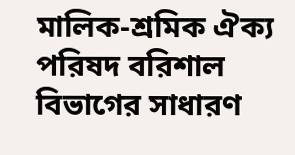মালিক-শ্রমিক ঐক্য পরিষদ বরিশাল বিভাগের সাধারণ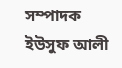সম্পাদক ইউসুফ আলী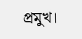প্রমুখ।